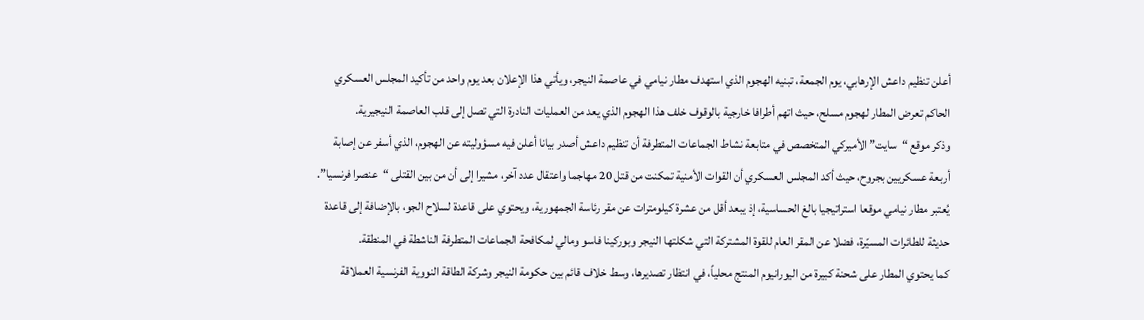أعلن تنظيم داعش الإرهابي، يوم الجمعة، تبنيه الهجوم الذي استهدف مطار نيامي في عاصمة النيجر، ويأتي هذا الإعلان بعد يوم واحد من تأكيد المجلس العسكري الحاكم تعرض المطار لهجوم مسلح، حيث اتهم أطرافا خارجية بالوقوف خلف هذا الهجوم الذي يعد من العمليات النادرة التي تصل إلى قلب العاصمة النيجيرية.
وذكر موقع “سايت” الأميركي المتخصص في متابعة نشاط الجماعات المتطرفة أن تنظيم داعش أصدر بيانا أعلن فيه مسؤوليته عن الهجوم، الذي أسفر عن إصابة أربعة عسكريين بجروح، حيث أكد المجلس العسكري أن القوات الأمنية تمكنت من قتل 20 مهاجما واعتقال عدد آخر، مشيرا إلى أن من بين القتلى “عنصرا فرنسيا”.
يُعتبر مطار نيامي موقعا استراتيجيا بالغ الحساسية، إذ يبعد أقل من عشرة كيلومترات عن مقر رئاسة الجمهورية، ويحتوي على قاعدة لسلاح الجو، بالإضافة إلى قاعدة حديثة للطائرات المسيّرة، فضلا عن المقر العام للقوة المشتركة التي شكلتها النيجر وبوركينا فاسو ومالي لمكافحة الجماعات المتطرفة الناشطة في المنطقة.
كما يحتوي المطار على شحنة كبيرة من اليورانيوم المنتج محلياً، في انتظار تصديرها، وسط خلاف قائم بين حكومة النيجر وشركة الطاقة النووية الفرنسية العملاقة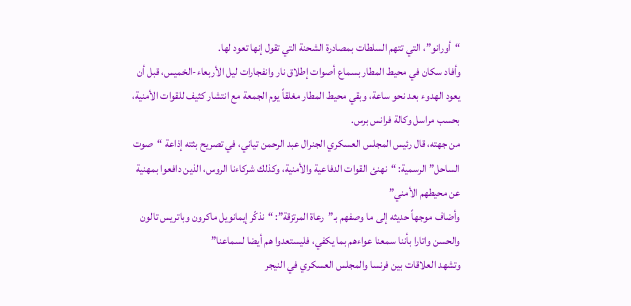“أورانو”، التي تتهم السلطات بمصادرة الشحنة التي تقول إنها تعود لها.
وأفاد سكان في محيط المطار بسماع أصوات إطلاق نار وانفجارات ليل الأربعاء-الخميس، قبل أن يعود الهدوء بعد نحو ساعة، وبقي محيط المطار مغلقاً يوم الجمعة مع انتشار كثيف للقوات الأمنية، بحسب مراسل وكالة فرانس برس.
من جهته، قال رئيس المجلس العسكري الجنرال عبد الرحمن تياني، في تصريح بثته إذاعة “صوت الساحل” الرسمية: “نهنئ القوات الدفاعية والأمنية، وكذلك شركاءنا الروس، الذين دافعوا بمهنية عن محيطهم الأمني”
وأضاف موجهاً حديثه إلى ما وصفهم بـ”رعاة المرتزقة”: “نذكّر إيمانويل ماكرون وباتريس تالون والحسن واتارا بأننا سمعنا عواءهم بما يكفي، فليستعدوا هم أيضا لسماعنا”
وتشهد العلاقات بين فرنسا والمجلس العسكري في النيجر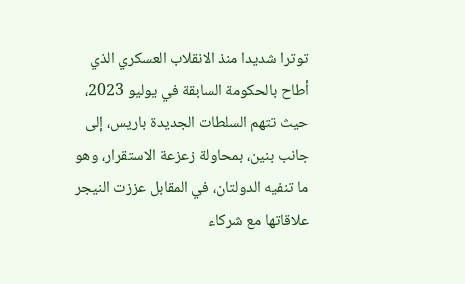توترا شديدا منذ الانقلاب العسكري الذي أطاح بالحكومة السابقة في يوليو 2023، حيث تتهم السلطات الجديدة باريس، إلى جانب بنين، بمحاولة زعزعة الاستقرار، وهو ما تنفيه الدولتان، في المقابل عززت النيجر علاقاتها مع شركاء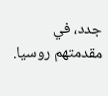جدد، في مقدمتهم روسيا.